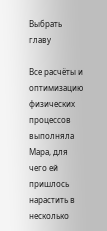Выбрать главу

Все расчёты и оптимизацию физических процессов выполняла Мара, для чего ей пришлось нарастить в несколько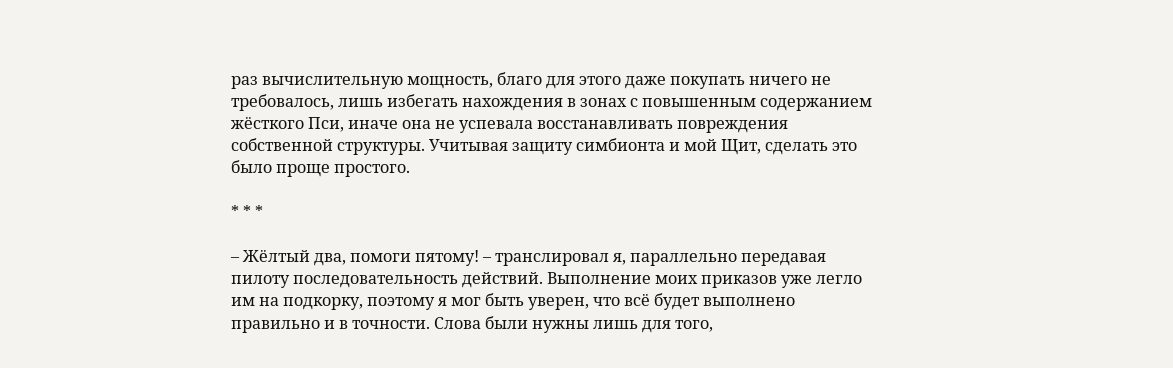раз вычислительную мощность, благо для этого даже покупать ничего не требовалось, лишь избегать нахождения в зонах с повышенным содержанием жёсткого Пси, иначе она не успевала восстанавливать повреждения собственной структуры. Учитывая защиту симбионта и мой Щит, сделать это было проще простого.

* * *

– Жёлтый два, помоги пятому! – транслировал я, параллельно передавая пилоту последовательность действий. Выполнение моих приказов уже легло им на подкорку, поэтому я мог быть уверен, что всё будет выполнено правильно и в точности. Слова были нужны лишь для того,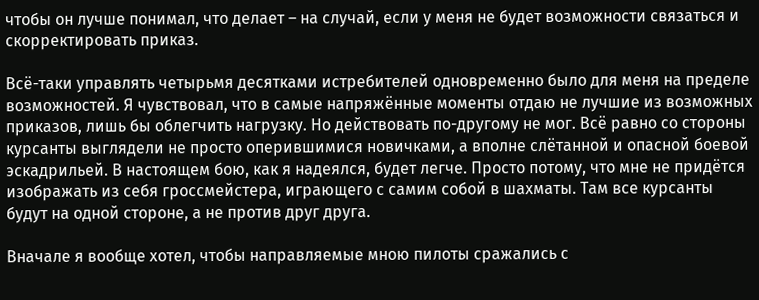чтобы он лучше понимал, что делает – на случай, если у меня не будет возможности связаться и скорректировать приказ.

Всё-таки управлять четырьмя десятками истребителей одновременно было для меня на пределе возможностей. Я чувствовал, что в самые напряжённые моменты отдаю не лучшие из возможных приказов, лишь бы облегчить нагрузку. Но действовать по-другому не мог. Всё равно со стороны курсанты выглядели не просто оперившимися новичками, а вполне слётанной и опасной боевой эскадрильей. В настоящем бою, как я надеялся, будет легче. Просто потому, что мне не придётся изображать из себя гроссмейстера, играющего с самим собой в шахматы. Там все курсанты будут на одной стороне, а не против друг друга.

Вначале я вообще хотел, чтобы направляемые мною пилоты сражались с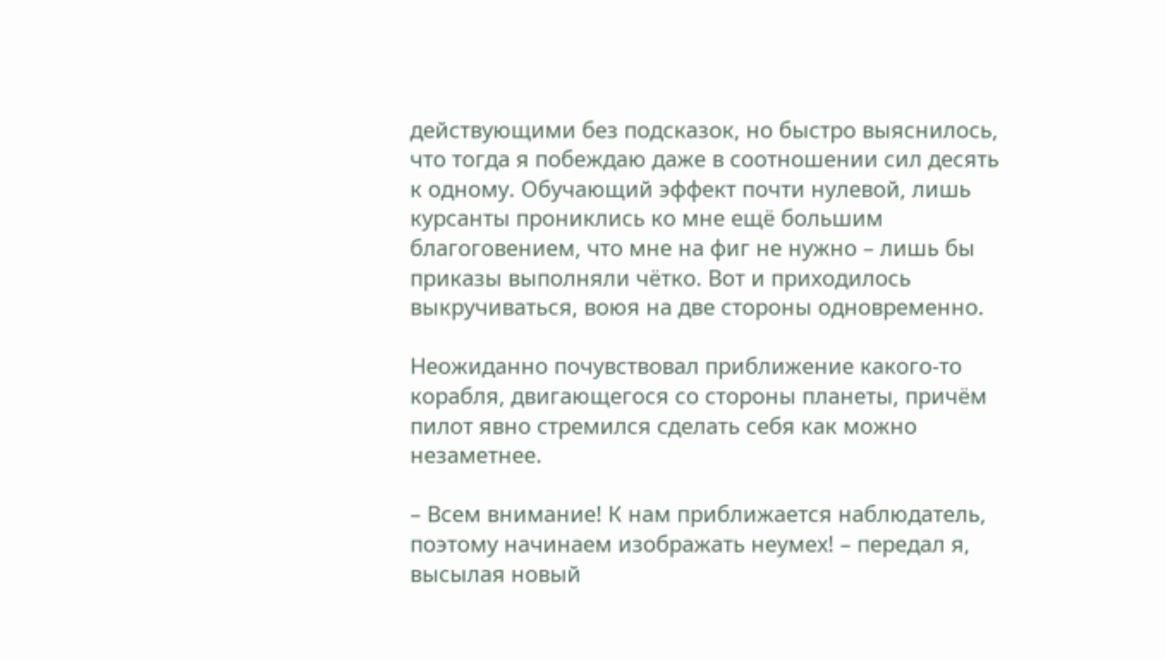действующими без подсказок, но быстро выяснилось, что тогда я побеждаю даже в соотношении сил десять к одному. Обучающий эффект почти нулевой, лишь курсанты прониклись ко мне ещё большим благоговением, что мне на фиг не нужно – лишь бы приказы выполняли чётко. Вот и приходилось выкручиваться, воюя на две стороны одновременно.

Неожиданно почувствовал приближение какого-то корабля, двигающегося со стороны планеты, причём пилот явно стремился сделать себя как можно незаметнее.

– Всем внимание! К нам приближается наблюдатель, поэтому начинаем изображать неумех! – передал я, высылая новый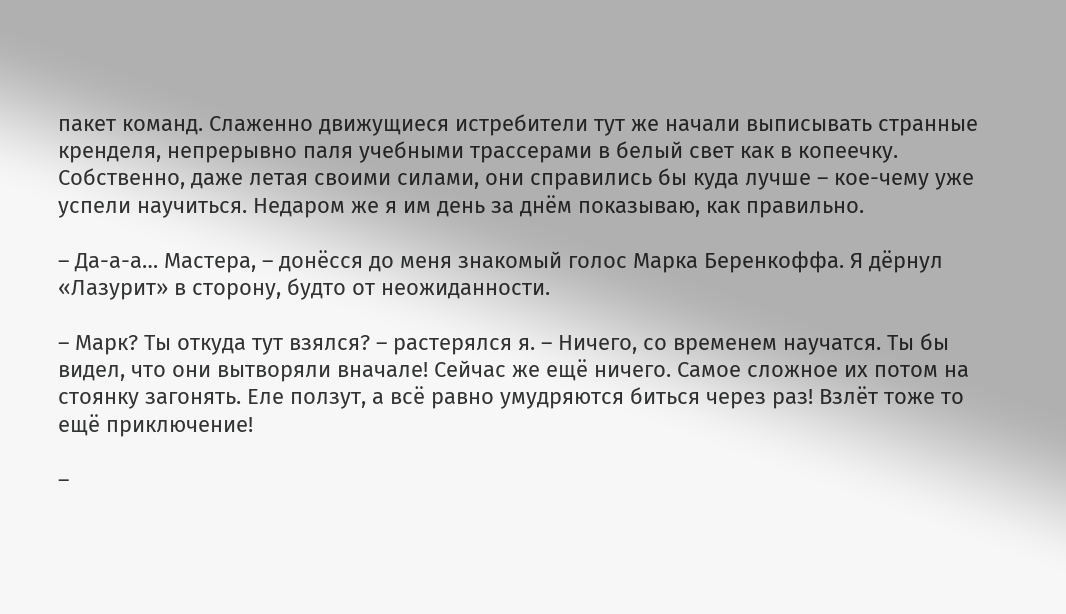пакет команд. Слаженно движущиеся истребители тут же начали выписывать странные кренделя, непрерывно паля учебными трассерами в белый свет как в копеечку. Собственно, даже летая своими силами, они справились бы куда лучше – кое-чему уже успели научиться. Недаром же я им день за днём показываю, как правильно.

– Да-а-а… Мастера, – донёсся до меня знакомый голос Марка Беренкоффа. Я дёрнул «Лазурит» в сторону, будто от неожиданности.

– Марк? Ты откуда тут взялся? – растерялся я. – Ничего, со временем научатся. Ты бы видел, что они вытворяли вначале! Сейчас же ещё ничего. Самое сложное их потом на стоянку загонять. Еле ползут, а всё равно умудряются биться через раз! Взлёт тоже то ещё приключение!

–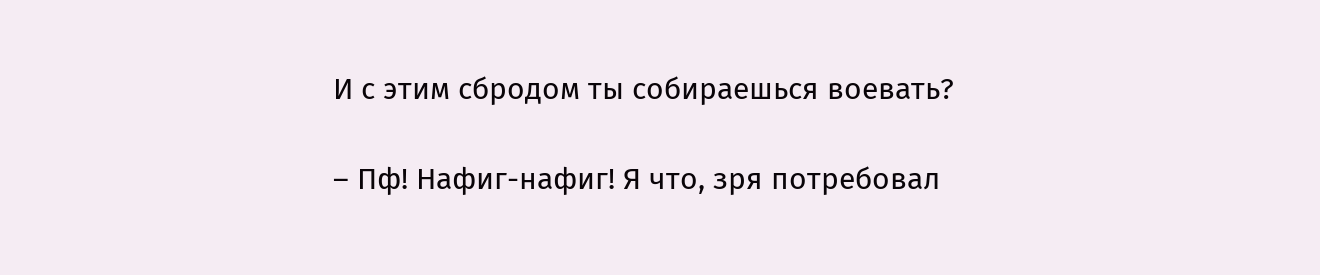И с этим сбродом ты собираешься воевать?

– Пф! Нафиг-нафиг! Я что, зря потребовал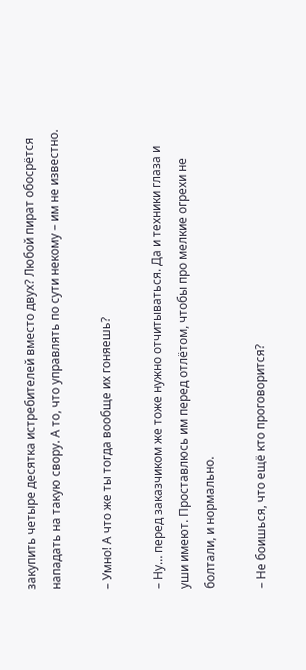закупить четыре десятка истребителей вместо двух? Любой пират обосрётся нападать на такую свору. А то, что управлять по сути некому – им не известно.

– Умно! А что же ты тогда вообще их гоняешь?

– Ну… перед заказчиком же тоже нужно отчитываться. Да и техники глаза и уши имеют. Проставлюсь им перед отлётом, чтобы про мелкие огрехи не болтали, и нормально.

– Не боишься, что ещё кто проговорится?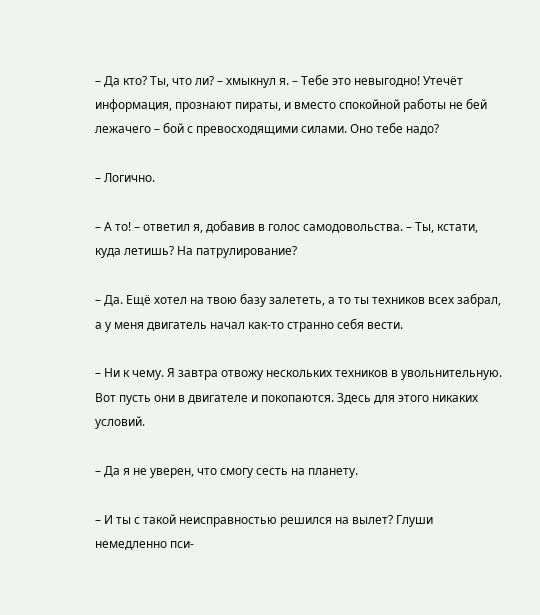– Да кто? Ты, что ли? – хмыкнул я. – Тебе это невыгодно! Утечёт информация, прознают пираты, и вместо спокойной работы не бей лежачего – бой с превосходящими силами. Оно тебе надо?

– Логично.

– А то! – ответил я, добавив в голос самодовольства. – Ты, кстати, куда летишь? На патрулирование?

– Да. Ещё хотел на твою базу залететь, а то ты техников всех забрал, а у меня двигатель начал как-то странно себя вести.

– Ни к чему. Я завтра отвожу нескольких техников в увольнительную. Вот пусть они в двигателе и покопаются. Здесь для этого никаких условий.

– Да я не уверен, что смогу сесть на планету.

– И ты с такой неисправностью решился на вылет? Глуши немедленно пси-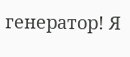генератор! Я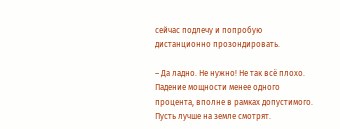сейчас подлечу и попробую дистанционно прозондировать.

– Да ладно. Не нужно! Не так всё плохо. Падение мощности менее одного процента, вполне в рамках допустимого. Пусть лучше на земле смотрят.